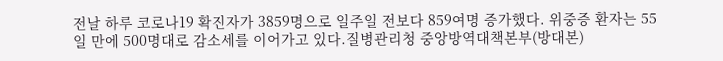전날 하루 코로나19 확진자가 3859명으로 일주일 전보다 859여명 증가했다. 위중증 환자는 55일 만에 500명대로 감소세를 이어가고 있다.질병관리청 중앙방역대책본부(방대본)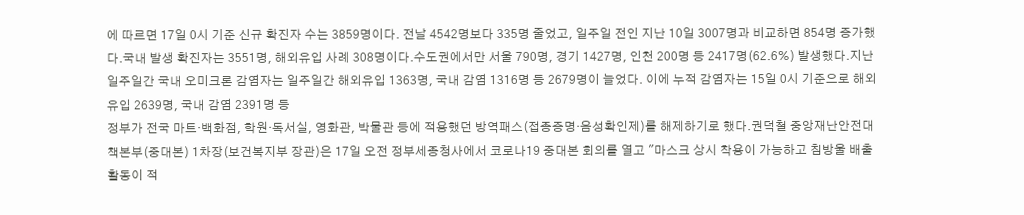에 따르면 17일 0시 기준 신규 확진자 수는 3859명이다. 전날 4542명보다 335명 줄었고, 일주일 전인 지난 10일 3007명과 비교하면 854명 증가했다.국내 발생 확진자는 3551명, 해외유입 사례 308명이다.수도권에서만 서울 790명, 경기 1427명, 인천 200명 등 2417명(62.6%) 발생했다.지난 일주일간 국내 오미크론 감염자는 일주일간 해외유입 1363명, 국내 감염 1316명 등 2679명이 늘었다. 이에 누적 감염자는 15일 0시 기준으로 해외유입 2639명, 국내 감염 2391명 등
정부가 전국 마트·백화점, 학원·독서실, 영화관, 박물관 등에 적용했던 방역패스(접종증명·음성확인제)를 해제하기로 했다.권덕철 중앙재난안전대책본부(중대본) 1차장(보건복지부 장관)은 17일 오전 정부세종청사에서 코로나19 중대본 회의를 열고 "마스크 상시 착용이 가능하고 침방울 배출 활동이 적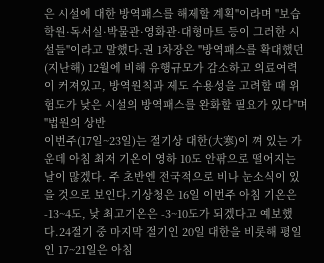은 시설에 대한 방역패스를 해제할 계획"이라며 "보습학원·독서실·박물관·영화관·대형마트 등이 그러한 시설들"이라고 말했다.권 1차장은 "방역패스를 확대했던 (지난해) 12월에 비해 유행규모가 감소하고 의료여력이 커져있고, 방역원칙과 제도 수용성을 고려할 때 위험도가 낮은 시설의 방역패스를 완화할 필요가 있다"며 "법원의 상반
이번주(17일~23일)는 절기상 대한(大寒)이 껴 있는 가운데 아침 최저 기온이 영하 10도 안팎으로 떨어지는 날이 많겠다. 주 초반엔 전국적으로 비나 눈소식이 있을 것으로 보인다.기상청은 16일 이번주 아침 기온은 -13~4도, 낮 최고기온은 -3~10도가 되겠다고 예보했다.24절기 중 마지막 절기인 20일 대한을 비롯해 평일인 17~21일은 아침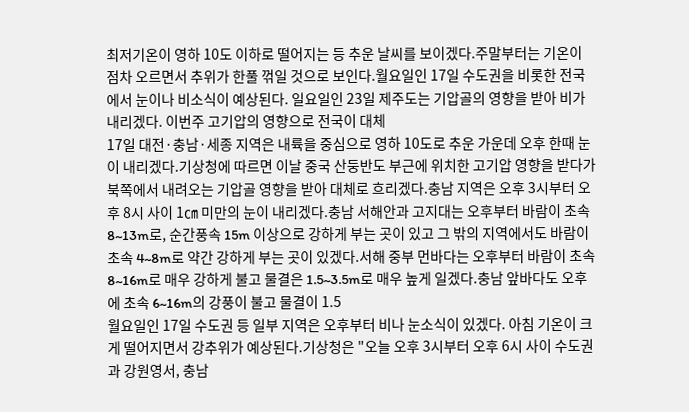최저기온이 영하 10도 이하로 떨어지는 등 추운 날씨를 보이겠다.주말부터는 기온이 점차 오르면서 추위가 한풀 꺾일 것으로 보인다.월요일인 17일 수도권을 비롯한 전국에서 눈이나 비소식이 예상된다. 일요일인 23일 제주도는 기압골의 영향을 받아 비가 내리겠다. 이번주 고기압의 영향으로 전국이 대체
17일 대전·충남·세종 지역은 내륙을 중심으로 영하 10도로 추운 가운데 오후 한때 눈이 내리겠다.기상청에 따르면 이날 중국 산둥반도 부근에 위치한 고기압 영향을 받다가 북쪽에서 내려오는 기압골 영향을 받아 대체로 흐리겠다.충남 지역은 오후 3시부터 오후 8시 사이 1㎝ 미만의 눈이 내리겠다.충남 서해안과 고지대는 오후부터 바람이 초속 8~13m로, 순간풍속 15m 이상으로 강하게 부는 곳이 있고 그 밖의 지역에서도 바람이 초속 4~8m로 약간 강하게 부는 곳이 있겠다.서해 중부 먼바다는 오후부터 바람이 초속 8~16m로 매우 강하게 불고 물결은 1.5~3.5m로 매우 높게 일겠다.충남 앞바다도 오후에 초속 6~16m의 강풍이 불고 물결이 1.5
월요일인 17일 수도권 등 일부 지역은 오후부터 비나 눈소식이 있겠다. 아침 기온이 크게 떨어지면서 강추위가 예상된다.기상청은 "오늘 오후 3시부터 오후 6시 사이 수도권과 강원영서, 충남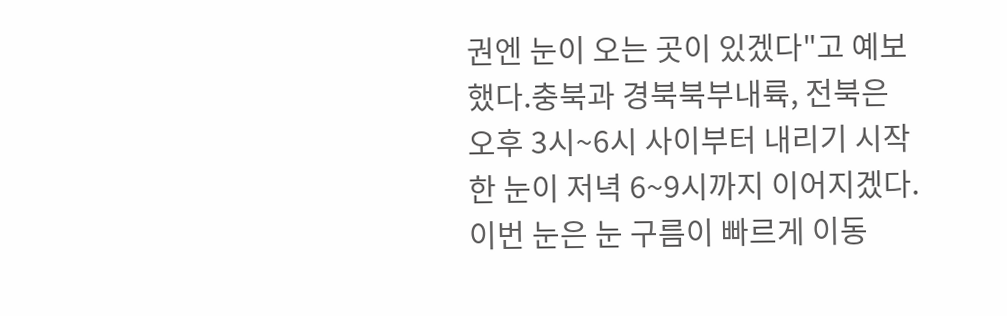권엔 눈이 오는 곳이 있겠다"고 예보했다.충북과 경북북부내륙, 전북은 오후 3시~6시 사이부터 내리기 시작한 눈이 저녁 6~9시까지 이어지겠다.이번 눈은 눈 구름이 빠르게 이동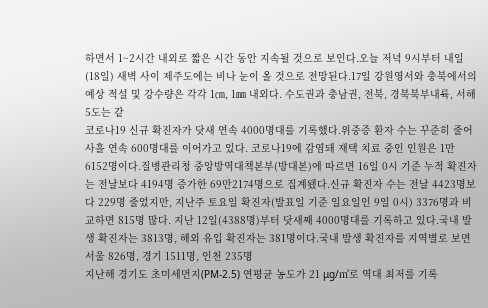하면서 1~2시간 내외로 짧은 시간 동안 지속될 것으로 보인다.오늘 저녁 9시부터 내일(18일) 새벽 사이 제주도에는 비나 눈이 올 것으로 전망된다.17일 강원영서와 충북에서의 예상 적설 및 강수량은 각각 1㎝, 1㎜ 내외다. 수도권과 충남권, 전북, 경북북부내륙, 서해5도는 같
코로나19 신규 확진자가 닷새 연속 4000명대를 기록했다.위중증 환자 수는 꾸준히 줄어 사흘 연속 600명대를 이어가고 있다. 코로나19에 감염돼 재택 치료 중인 인원은 1만6152명이다.질병관리청 중앙방역대책본부(방대본)에 따르면 16일 0시 기준 누적 확진자는 전날보다 4194명 증가한 69만2174명으로 집계됐다.신규 확진자 수는 전날 4423명보다 229명 줄었지만, 지난주 토요일 확진자(발표일 기준 일요일인 9일 0시) 3376명과 비교하면 815명 많다. 지난 12일(4388명)부터 닷새째 4000명대를 기록하고 있다.국내 발생 확진자는 3813명, 해외 유입 확진자는 381명이다.국내 발생 확진자를 지역별로 보면 서울 826명, 경기 1511명, 인천 235명
지난해 경기도 초미세먼지(PM-2.5) 연평균 농도가 21 μg/㎥로 역대 최저를 기록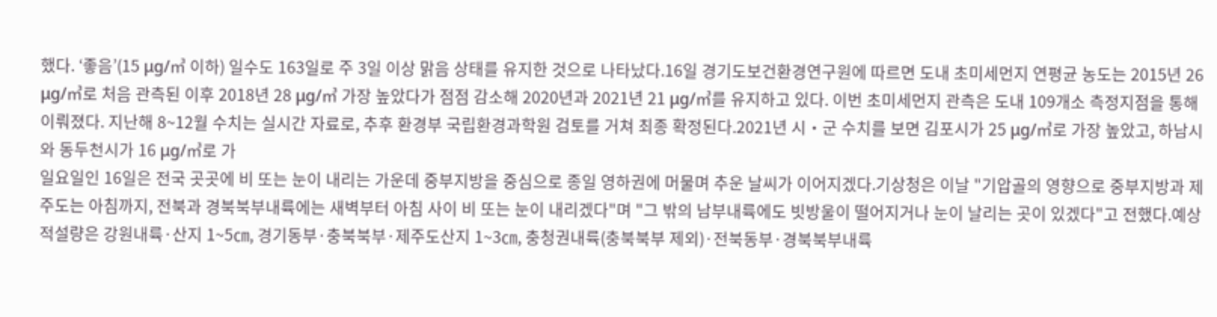했다. ‘좋음’(15 μg/㎥ 이하) 일수도 163일로 주 3일 이상 맑음 상태를 유지한 것으로 나타났다.16일 경기도보건환경연구원에 따르면 도내 초미세먼지 연평균 농도는 2015년 26 μg/㎥로 처음 관측된 이후 2018년 28 μg/㎥ 가장 높았다가 점점 감소해 2020년과 2021년 21 μg/㎥를 유지하고 있다. 이번 초미세먼지 관측은 도내 109개소 측정지점을 통해 이뤄졌다. 지난해 8~12월 수치는 실시간 자료로, 추후 환경부 국립환경과학원 검토를 거쳐 최종 확정된다.2021년 시‧군 수치를 보면 김포시가 25 μg/㎥로 가장 높았고, 하남시와 동두천시가 16 μg/㎥로 가
일요일인 16일은 전국 곳곳에 비 또는 눈이 내리는 가운데 중부지방을 중심으로 종일 영하권에 머물며 추운 날씨가 이어지겠다.기상청은 이날 "기압골의 영향으로 중부지방과 제주도는 아침까지, 전북과 경북북부내륙에는 새벽부터 아침 사이 비 또는 눈이 내리겠다"며 "그 밖의 남부내륙에도 빗방울이 떨어지거나 눈이 날리는 곳이 있겠다"고 전했다.예상 적설량은 강원내륙·산지 1~5㎝, 경기동부·충북북부·제주도산지 1~3㎝, 충청권내륙(충북북부 제외)·전북동부·경북북부내륙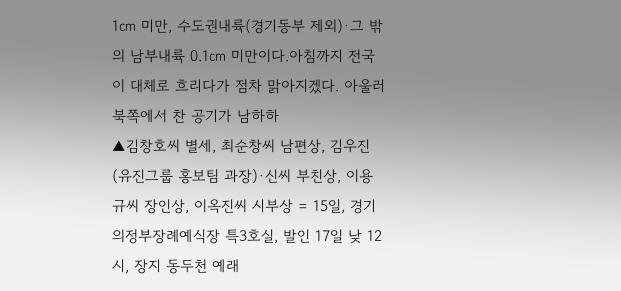1㎝ 미만, 수도권내륙(경기동부 제외)·그 밖의 남부내륙 0.1㎝ 미만이다.아침까지 전국이 대체로 흐리다가 점차 맑아지겠다. 아울러 북쪽에서 찬 공기가 남하하
▲김창호씨 별세, 최순창씨 남편상, 김우진(유진그룹 홍보팀 과장)·신씨 부친상, 이용규씨 장인상, 이옥진씨 시부상 = 15일, 경기 의정부장례예식장 특3호실, 발인 17일 낮 12시, 장지 동두천 예래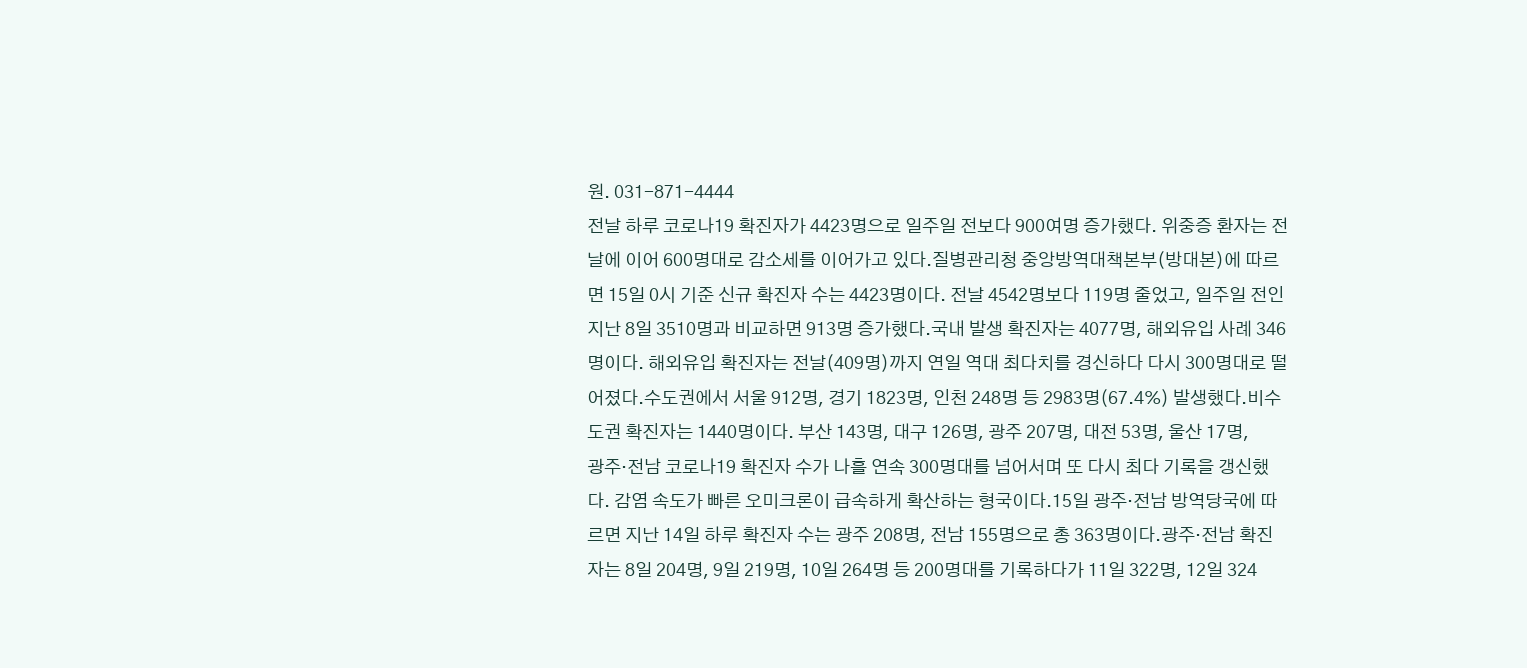원. 031-871-4444
전날 하루 코로나19 확진자가 4423명으로 일주일 전보다 900여명 증가했다. 위중증 환자는 전날에 이어 600명대로 감소세를 이어가고 있다.질병관리청 중앙방역대책본부(방대본)에 따르면 15일 0시 기준 신규 확진자 수는 4423명이다. 전날 4542명보다 119명 줄었고, 일주일 전인 지난 8일 3510명과 비교하면 913명 증가했다.국내 발생 확진자는 4077명, 해외유입 사례 346명이다. 해외유입 확진자는 전날(409명)까지 연일 역대 최다치를 경신하다 다시 300명대로 떨어졌다.수도권에서 서울 912명, 경기 1823명, 인천 248명 등 2983명(67.4%) 발생했다.비수도권 확진자는 1440명이다. 부산 143명, 대구 126명, 광주 207명, 대전 53명, 울산 17명,
광주·전남 코로나19 확진자 수가 나흘 연속 300명대를 넘어서며 또 다시 최다 기록을 갱신했다. 감염 속도가 빠른 오미크론이 급속하게 확산하는 형국이다.15일 광주·전남 방역당국에 따르면 지난 14일 하루 확진자 수는 광주 208명, 전남 155명으로 총 363명이다.광주·전남 확진자는 8일 204명, 9일 219명, 10일 264명 등 200명대를 기록하다가 11일 322명, 12일 324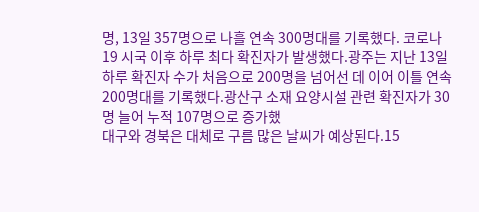명, 13일 357명으로 나흘 연속 300명대를 기록했다. 코로나19 시국 이후 하루 최다 확진자가 발생했다.광주는 지난 13일 하루 확진자 수가 처음으로 200명을 넘어선 데 이어 이틀 연속 200명대를 기록했다.광산구 소재 요양시설 관련 확진자가 30명 늘어 누적 107명으로 증가했
대구와 경북은 대체로 구름 많은 날씨가 예상된다.15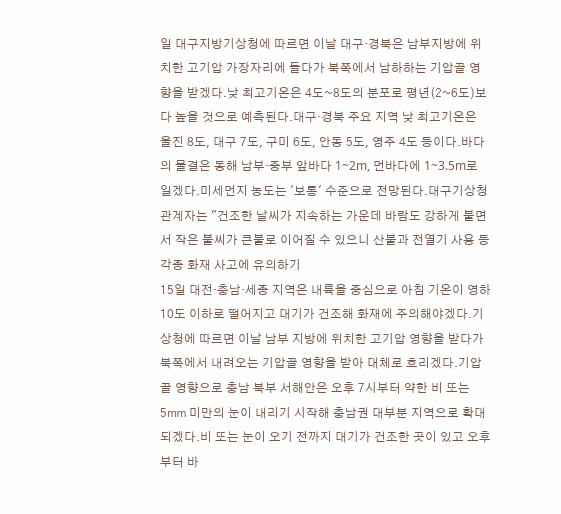일 대구지방기상청에 따르면 이날 대구·경북은 남부지방에 위치한 고기압 가장자리에 들다가 북쪽에서 남하하는 기압골 영향을 받겠다.낮 최고기온은 4도~8도의 분포로 평년(2~6도)보다 높을 것으로 예측된다.대구·경북 주요 지역 낮 최고기온은 울진 8도, 대구 7도, 구미 6도, 안동 5도, 영주 4도 등이다.바다의 물결은 동해 남부·중부 앞바다 1~2m, 먼바다에 1~3.5m로 일겠다.미세먼지 농도는 '보통' 수준으로 전망된다.대구기상청 관계자는 "건조한 날씨가 지속하는 가운데 바람도 강하게 불면서 작은 불씨가 큰불로 이어질 수 있으니 산불과 전열기 사용 등 각종 화재 사고에 유의하기
15일 대전·충남·세종 지역은 내륙을 중심으로 아침 기온이 영하 10도 이하로 떨어지고 대기가 건조해 화재에 주의해야겠다.기상청에 따르면 이날 남부 지방에 위치한 고기압 영향을 받다가 북쪽에서 내려오는 기압골 영향을 받아 대체로 흐리겠다.기압골 영향으로 충남 북부 서해안은 오후 7시부터 약한 비 또는 5㎜ 미만의 눈이 내리기 시작해 충남권 대부분 지역으로 확대되겠다.비 또는 눈이 오기 전까지 대기가 건조한 곳이 있고 오후부터 바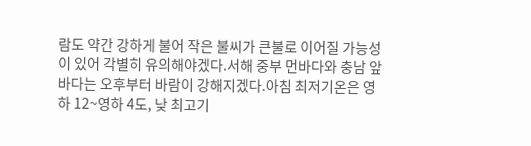람도 약간 강하게 불어 작은 불씨가 큰불로 이어질 가능성이 있어 각별히 유의해야겠다.서해 중부 먼바다와 충남 앞바다는 오후부터 바람이 강해지겠다.아침 최저기온은 영하 12~영하 4도, 낮 최고기